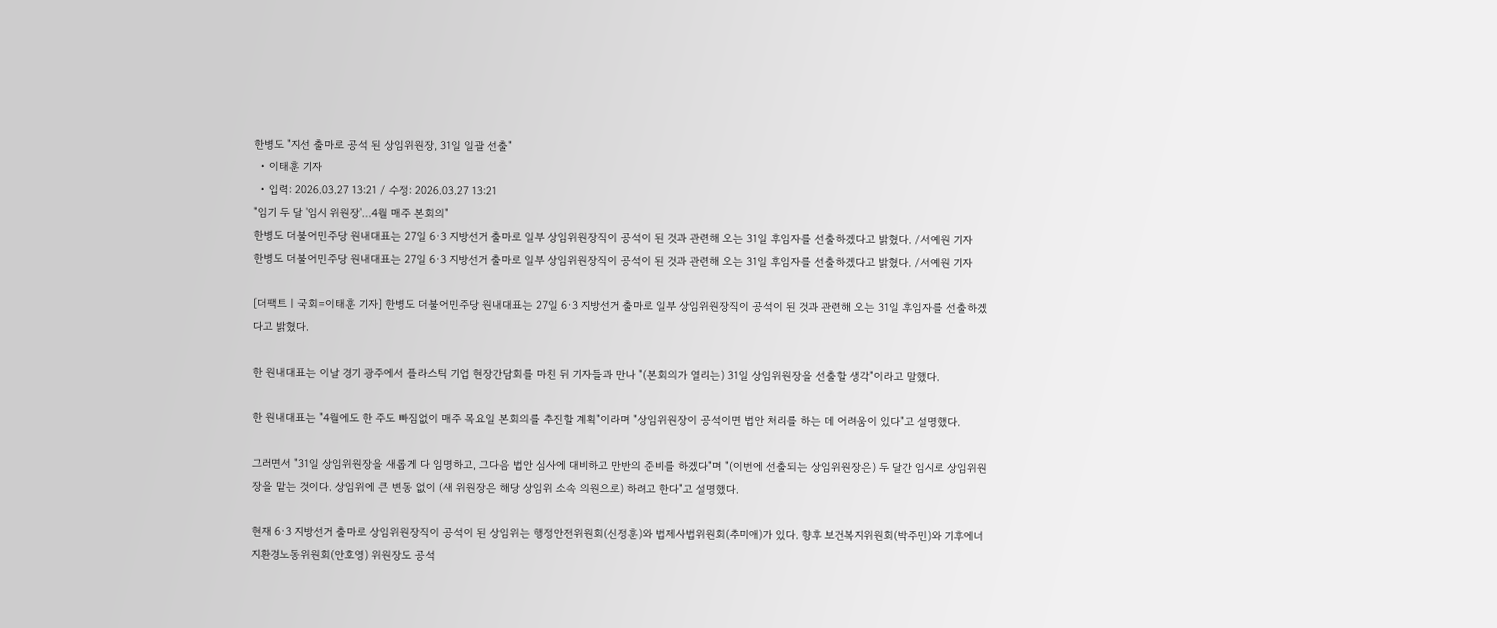한병도 "지선 출마로 공석 된 상임위원장, 31일 일괄 선출"
  • 이태훈 기자
  • 입력: 2026.03.27 13:21 / 수정: 2026.03.27 13:21
"임기 두 달 '임시 위원장'…4월 매주 본회의"
한병도 더불어민주당 원내대표는 27일 6·3 지방선거 출마로 일부 상임위원장직이 공석이 된 것과 관련해 오는 31일 후임자를 선출하겠다고 밝혔다. /서예원 기자
한병도 더불어민주당 원내대표는 27일 6·3 지방선거 출마로 일부 상임위원장직이 공석이 된 것과 관련해 오는 31일 후임자를 선출하겠다고 밝혔다. /서예원 기자

[더팩트ㅣ국회=이태훈 기자] 한병도 더불어민주당 원내대표는 27일 6·3 지방선거 출마로 일부 상임위원장직이 공석이 된 것과 관련해 오는 31일 후임자를 선출하겠다고 밝혔다.

한 원내대표는 이날 경기 광주에서 플라스틱 기업 현장간담회를 마친 뒤 기자들과 만나 "(본회의가 열리는) 31일 상임위원장을 선출할 생각"이라고 말했다.

한 원내대표는 "4월에도 한 주도 빠짐없이 매주 목요일 본회의를 추진할 계획"이라며 "상임위원장이 공석이면 법안 처리를 하는 데 어려움이 있다"고 설명했다.

그러면서 "31일 상임위원장을 새롭게 다 임명하고, 그다음 법안 심사에 대비하고 만반의 준비를 하겠다"며 "(이번에 선출되는 상임위원장은) 두 달간 임시로 상임위원장을 맡는 것이다. 상임위에 큰 변동 없이 (새 위원장은 해당 상임위 소속 의원으로) 하려고 한다"고 설명했다.

현재 6·3 지방선거 출마로 상임위원장직이 공석이 된 상임위는 행정안전위원회(신정훈)와 법제사법위원회(추미애)가 있다. 향후 보건복지위원회(박주민)와 기후에너지환경노동위원회(안호영) 위원장도 공석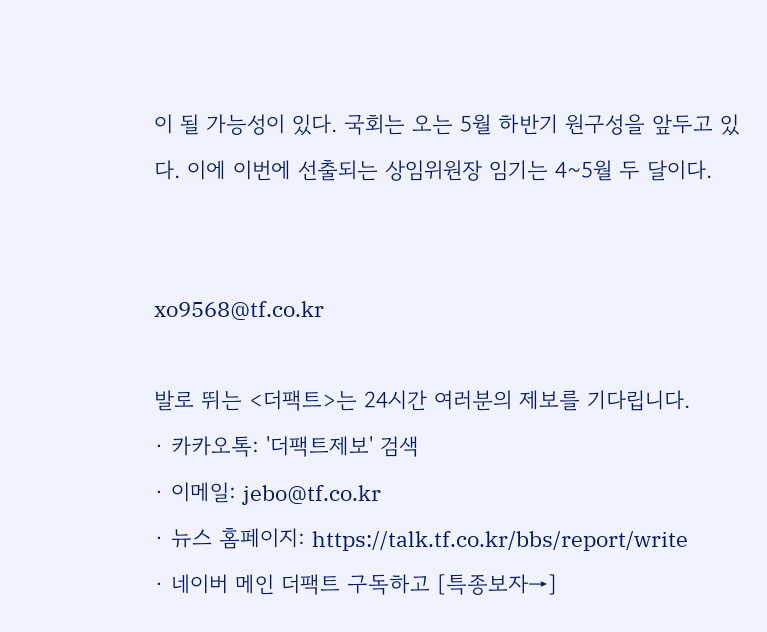이 될 가능성이 있다. 국회는 오는 5월 하반기 원구성을 앞두고 있다. 이에 이번에 선출되는 상임위원장 임기는 4~5월 두 달이다.


xo9568@tf.co.kr

발로 뛰는 <더팩트>는 24시간 여러분의 제보를 기다립니다.
· 카카오톡: '더팩트제보' 검색
· 이메일: jebo@tf.co.kr
· 뉴스 홈페이지: https://talk.tf.co.kr/bbs/report/write
· 네이버 메인 더팩트 구독하고 [특종보자→]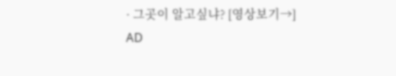· 그곳이 알고싶냐? [영상보기→]
AD